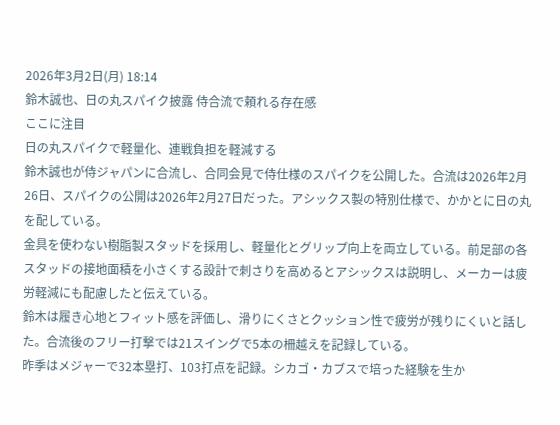2026年3月2日(月) 18:14
鈴木誠也、日の丸スパイク披露 侍合流で頼れる存在感
ここに注目
日の丸スパイクで軽量化、連戦負担を軽減する
鈴木誠也が侍ジャパンに合流し、合同会見で侍仕様のスパイクを公開した。合流は2026年2月26日、スパイクの公開は2026年2月27日だった。アシックス製の特別仕様で、かかとに日の丸を配している。
金具を使わない樹脂製スタッドを採用し、軽量化とグリップ向上を両立している。前足部の各スタッドの接地面積を小さくする設計で刺さりを高めるとアシックスは説明し、メーカーは疲労軽減にも配慮したと伝えている。
鈴木は履き心地とフィット感を評価し、滑りにくさとクッション性で疲労が残りにくいと話した。合流後のフリー打撃では21スイングで5本の柵越えを記録している。
昨季はメジャーで32本塁打、103打点を記録。シカゴ・カブスで培った経験を生か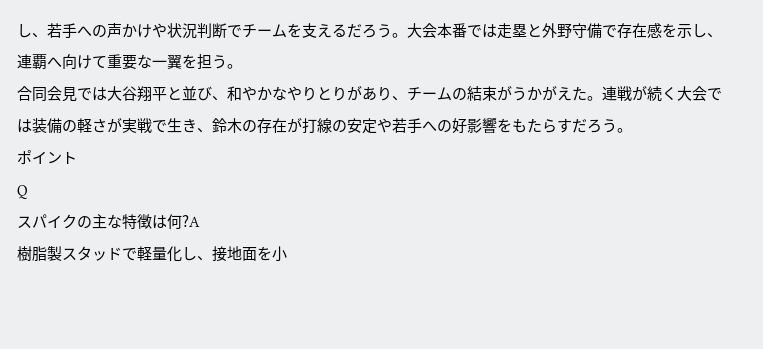し、若手への声かけや状況判断でチームを支えるだろう。大会本番では走塁と外野守備で存在感を示し、連覇へ向けて重要な一翼を担う。
合同会見では大谷翔平と並び、和やかなやりとりがあり、チームの結束がうかがえた。連戦が続く大会では装備の軽さが実戦で生き、鈴木の存在が打線の安定や若手への好影響をもたらすだろう。
ポイント
Q
スパイクの主な特徴は何?A
樹脂製スタッドで軽量化し、接地面を小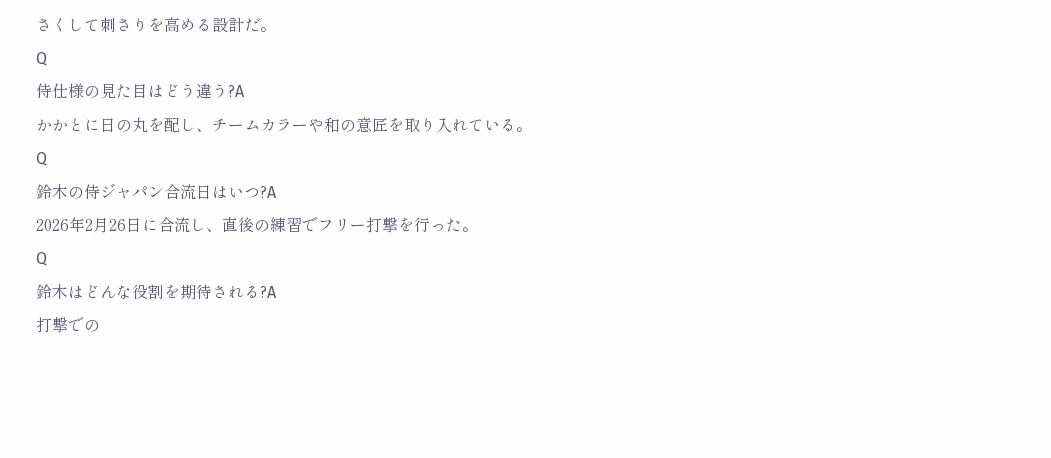さくして刺さりを高める設計だ。
Q
侍仕様の見た目はどう違う?A
かかとに日の丸を配し、チームカラーや和の意匠を取り入れている。
Q
鈴木の侍ジャパン合流日はいつ?A
2026年2月26日に合流し、直後の練習でフリー打撃を行った。
Q
鈴木はどんな役割を期待される?A
打撃での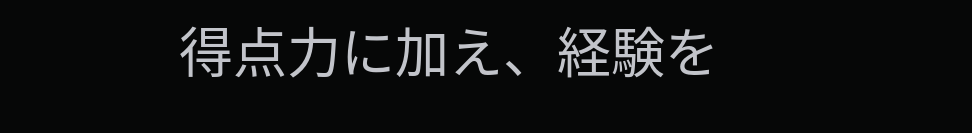得点力に加え、経験を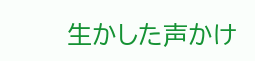生かした声かけ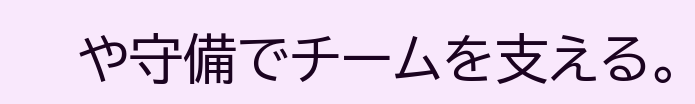や守備でチームを支える。